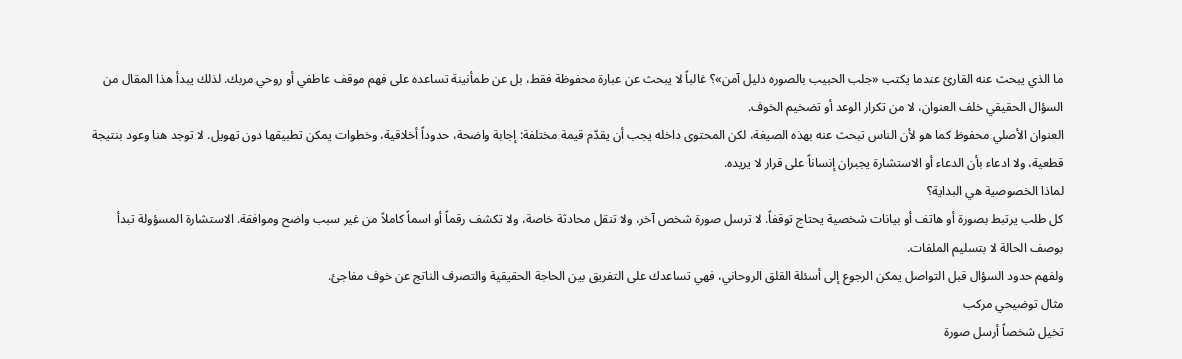ما الذي يبحث عنه القارئ عندما يكتب «جلب الحبيب بالصوره دليل آمن»؟ غالباً لا يبحث عن عبارة محفوظة فقط، بل عن طمأنينة تساعده على فهم موقف عاطفي أو روحي مربك. لذلك يبدأ هذا المقال من السؤال الحقيقي خلف العنوان، لا من تكرار الوعد أو تضخيم الخوف.
العنوان الأصلي محفوظ كما هو لأن الناس تبحث عنه بهذه الصيغة، لكن المحتوى داخله يجب أن يقدّم قيمة مختلفة: إجابة واضحة، حدوداً أخلاقية، وخطوات يمكن تطبيقها دون تهويل. لا توجد هنا وعود بنتيجة قطعية، ولا ادعاء بأن الدعاء أو الاستشارة يجبران إنساناً على قرار لا يريده.
لماذا الخصوصية هي البداية؟
كل طلب يرتبط بصورة أو هاتف أو بيانات شخصية يحتاج توقفاً. لا ترسل صورة شخص آخر، ولا تنقل محادثة خاصة، ولا تكشف رقماً أو اسماً كاملاً من غير سبب واضح وموافقة. الاستشارة المسؤولة تبدأ بوصف الحالة لا بتسليم الملفات.
ولفهم حدود السؤال قبل التواصل يمكن الرجوع إلى أسئلة القلق الروحاني، فهي تساعدك على التفريق بين الحاجة الحقيقية والتصرف الناتج عن خوف مفاجئ.
مثال توضيحي مركب
تخيل شخصاً أرسل صورة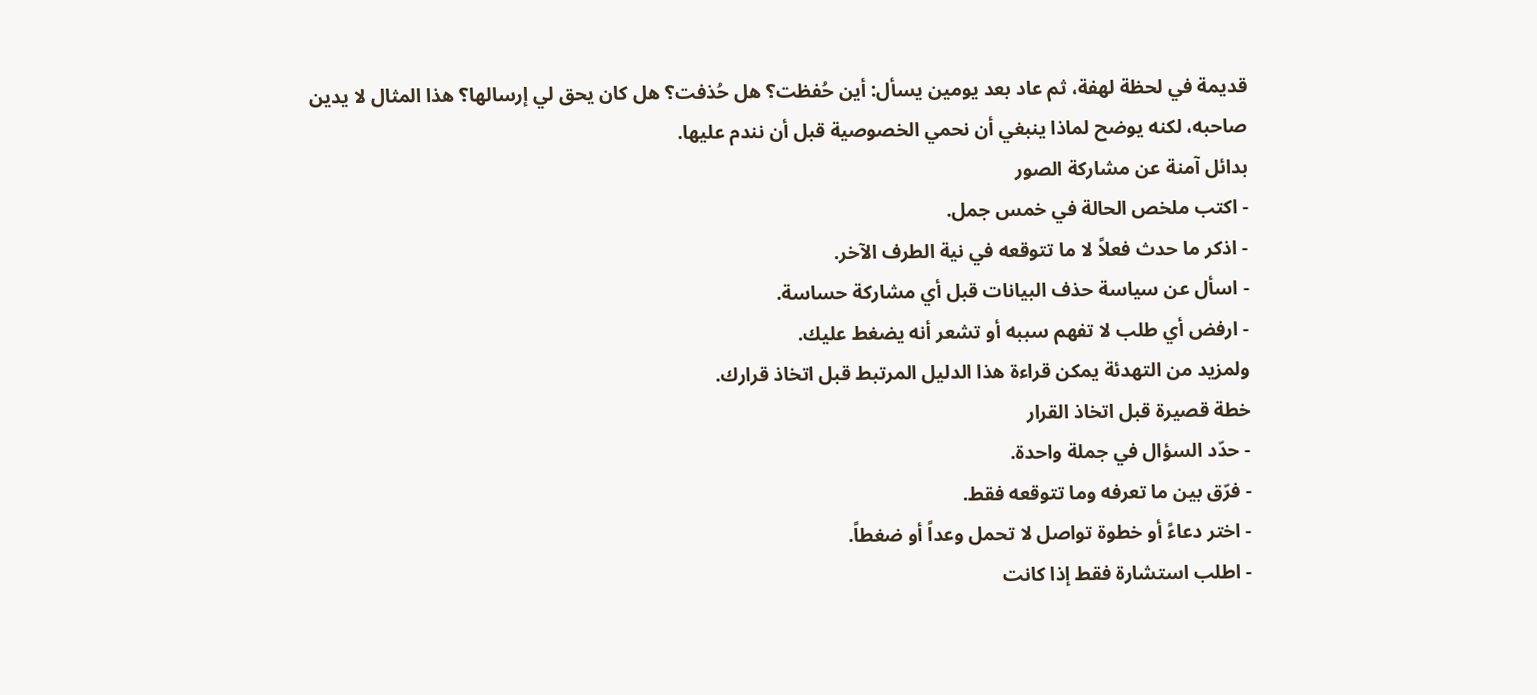قديمة في لحظة لهفة، ثم عاد بعد يومين يسأل: أين حُفظت؟ هل حُذفت؟ هل كان يحق لي إرسالها؟ هذا المثال لا يدين صاحبه، لكنه يوضح لماذا ينبغي أن نحمي الخصوصية قبل أن نندم عليها.
بدائل آمنة عن مشاركة الصور
- اكتب ملخص الحالة في خمس جمل.
- اذكر ما حدث فعلاً لا ما تتوقعه في نية الطرف الآخر.
- اسأل عن سياسة حذف البيانات قبل أي مشاركة حساسة.
- ارفض أي طلب لا تفهم سببه أو تشعر أنه يضغط عليك.
ولمزيد من التهدئة يمكن قراءة هذا الدليل المرتبط قبل اتخاذ قرارك.
خطة قصيرة قبل اتخاذ القرار
- حدّد السؤال في جملة واحدة.
- فرّق بين ما تعرفه وما تتوقعه فقط.
- اختر دعاءً أو خطوة تواصل لا تحمل وعداً أو ضغطاً.
- اطلب استشارة فقط إذا كانت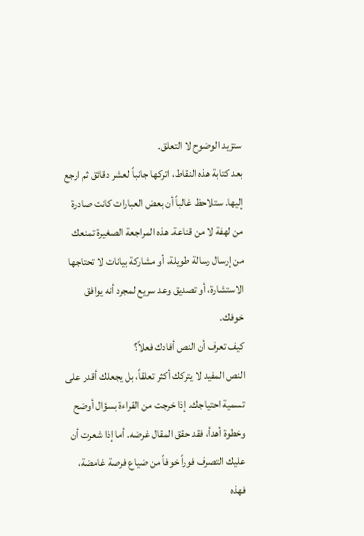ستزيد الوضوح لا التعلق.
بعد كتابة هذه النقاط، اتركها جانباً لعشر دقائق ثم ارجع إليها. ستلاحظ غالباً أن بعض العبارات كانت صادرة من لهفة لا من قناعة. هذه المراجعة الصغيرة تمنعك من إرسال رسالة طويلة، أو مشاركة بيانات لا تحتاجها الاستشارة، أو تصديق وعد سريع لمجرد أنه يوافق خوفك.
كيف تعرف أن النص أفادك فعلاً؟
النص المفيد لا يتركك أكثر تعلقاً، بل يجعلك أقدر على تسمية احتياجك. إذا خرجت من القراءة بسؤال أوضح وخطوة أهدأ، فقد حقق المقال غرضه. أما إذا شعرت أن عليك التصرف فوراً خوفاً من ضياع فرصة غامضة، فهذه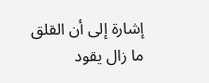إشارة إلى أن القلق ما زال يقود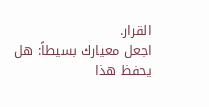القرار.
اجعل معيارك بسيطاً: هل يحفظ هذا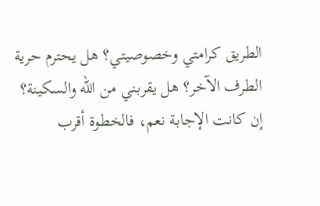الطريق كرامتي وخصوصيتي؟ هل يحترم حرية الطرف الآخر؟ هل يقربني من الله والسكينة؟ إن كانت الإجابة نعم، فالخطوة أقرب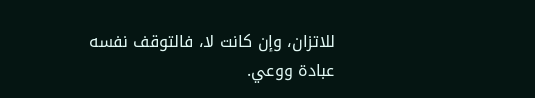للاتزان، وإن كانت لا، فالتوقف نفسه عبادة ووعي.